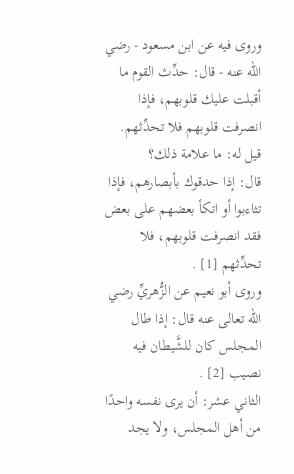وروى فيه عن ابن مسعود - رضي الله عنه - قال: حدِّث القوم ما أقبلت عليك قلوبهم، فإذا انصرفت قلوبهم فلا تحدِّثهم.
قيل له: ما علامة ذلك؟
قال: إذا حدقوك بأبصارهم، فإذا تثاءبوا أو اتكأ بعضهم على بعض فقد انصرفت قلوبهم، فلا تحدِّثهم [1] .
وروى أبو نعيم عن الزُّهريِّ رضي الله تعالى عنه قال: إذا طال المجلس كان للشَّيطان فيه نصيب [2] .
الثاني عشر: أن يرى نفسه واحدًا من أهل المجلس، ولا يجد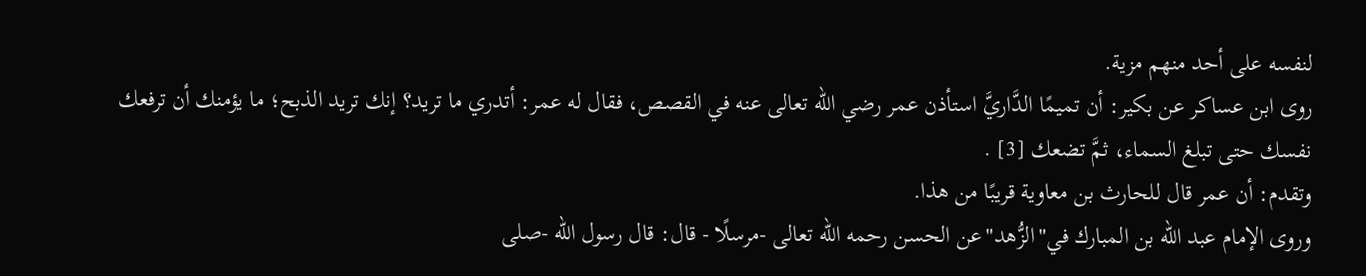لنفسه على أحد منهم مزية.
روى ابن عساكر عن بكير: أن تميمًا الدَّاريَّ استأذن عمر رضي الله تعالى عنه في القصص، فقال له عمر: أتدري ما تريد؟ إنك تريد الذبح؛ ما يؤمنك أن ترفعك نفسك حتى تبلغ السماء، ثمَّ تضعك [3] .
وتقدم: أن عمر قال للحارث بن معاوية قريبًا من هذا.
وروى الإمام عبد الله بن المبارك في"الزُّهد"عن الحسن رحمه الله تعالى -مرسلًا - قال: قال رسول الله -صلى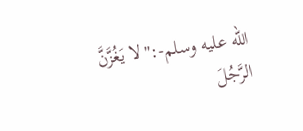الله عليه وسلم-:"لا يَغُزَّنَّ الرَّجُلَ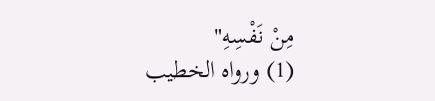مِنْ نَفْسِهِ"
(1) ورواه الخطيب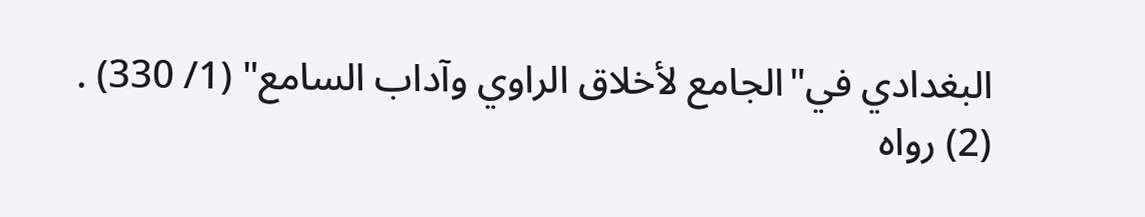البغدادي في"الجامع لأخلاق الراوي وآداب السامع" (1/ 330) .
(2) رواه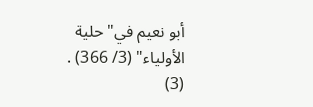أبو نعيم في"حلية الأولياء" (3/ 366) .
(3)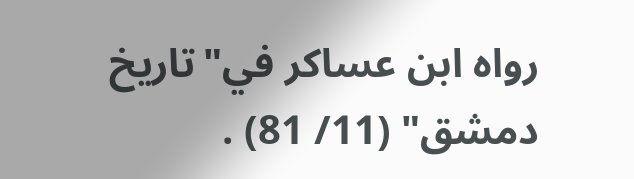رواه ابن عساكر في"تاريخ دمشق" (11/ 81) .